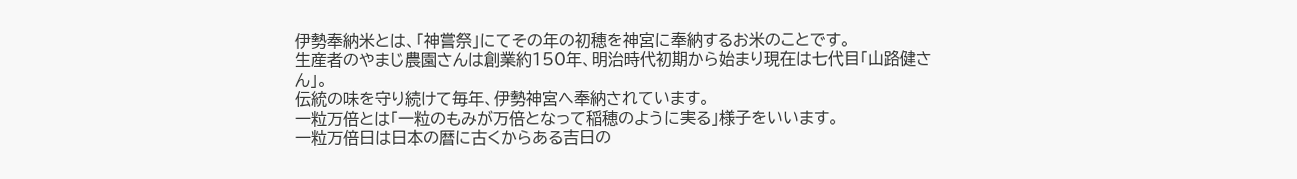伊勢奉納米とは、「神嘗祭」にてその年の初穂を神宮に奉納するお米のことです。
生産者のやまじ農園さんは創業約150年、明治時代初期から始まり現在は七代目「山路健さん」。
伝統の味を守り続けて毎年、伊勢神宮へ奉納されています。
一粒万倍とは「一粒のもみが万倍となって稲穂のように実る」様子をいいます。
一粒万倍日は日本の暦に古くからある吉日の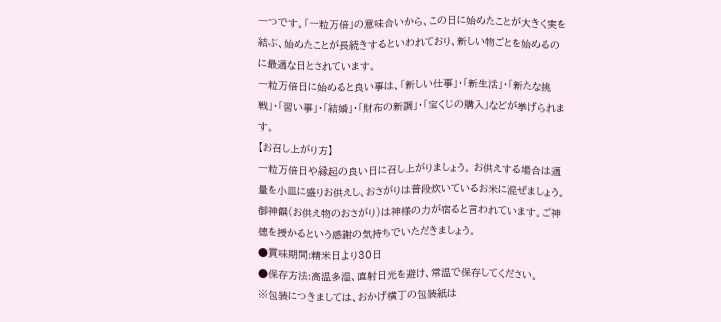一つです。「一粒万倍」の意味合いから、この日に始めたことが大きく実を結ぶ、始めたことが長続きするといわれており、新しい物ごとを始めるのに最適な日とされています。
一粒万倍日に始めると良い事は、「新しい仕事」・「新生活」・「新たな挑戦」・「習い事」・「結婚」・「財布の新調」・「宝くじの購入」などが挙げられます。
【お召し上がり方】
一粒万倍日や縁起の良い日に召し上がりましょう。 お供えする場合は適量を小皿に盛りお供えし、おさがりは普段炊いているお米に混ぜましょう。 御神饌(お供え物のおさがり)は神様の力が宿ると言われています。ご神徳を授かるという感謝の気持ちでいただきましょう。
●賞味期間:精米日より30日
●保存方法:高温多湿、直射日光を避け、常温で保存してください。
※包装につきましては、おかげ横丁の包装紙は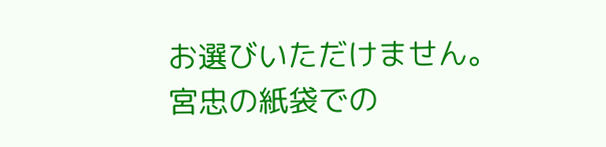お選びいただけません。宮忠の紙袋での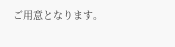ご用意となります。